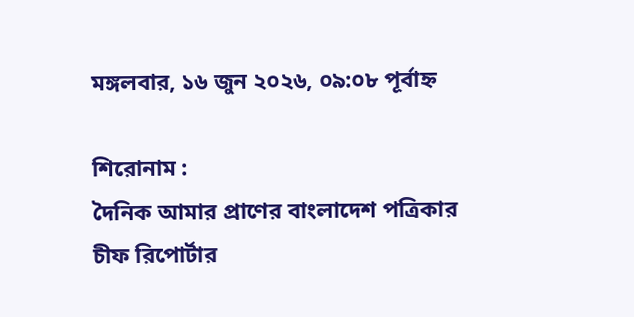মঙ্গলবার, ১৬ জুন ২০২৬, ০৯:০৮ পূর্বাহ্ন

শিরোনাম :
দৈনিক আমার প্রাণের বাংলাদেশ পত্রিকার চীফ রিপোর্টার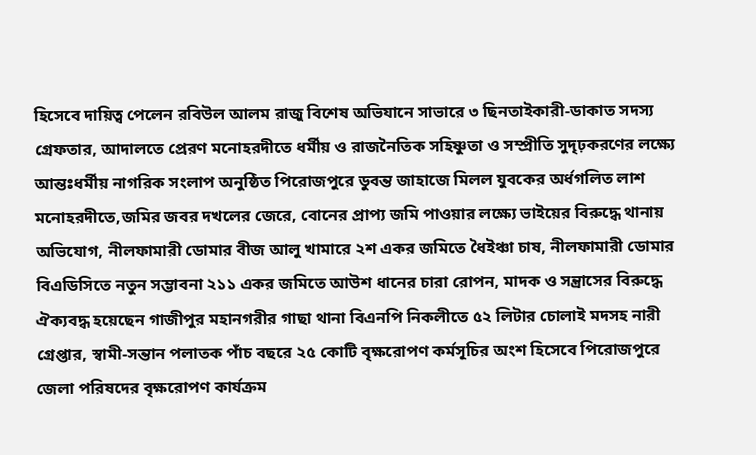হিসেবে দায়িত্ব পেলেন রবিউল আলম রাজু বিশেষ অভিযানে সাভারে ৩ ছিনতাইকারী-ডাকাত সদস্য গ্রেফতার, আদালতে প্রেরণ মনোহরদীতে ধর্মীয় ও রাজনৈতিক সহিষ্ণুতা ও সম্প্রীতি সুদৃঢ়করণের লক্ষ্যে আন্তঃধর্মীয় নাগরিক সংলাপ অনুষ্ঠিত পিরোজপুরে ডুবন্ত জাহাজে মিলল যুবকের অর্ধগলিত লাশ মনোহরদীতে,জমির জবর দখলের জেরে, বোনের প্রাপ্য জমি পাওয়ার লক্ষ্যে ভাইয়ের বিরুদ্ধে থানায় অভিযোগ, নীলফামারী ডোমার বীজ আলু খামারে ২শ একর জমিতে ধৈইঞ্চা চাষ, নীলফামারী ডোমার বিএডিসিতে নতুন সম্ভাবনা ২১১ একর জমিতে আউশ ধানের চারা রোপন, মাদক ও সন্ত্রাসের বিরুদ্ধে ঐক্যবদ্ধ হয়েছেন গাজীপুর মহানগরীর গাছা থানা বিএনপি নিকলীতে ৫২ লিটার চোলাই মদসহ নারী গ্রেপ্তার, স্বামী-সন্তান পলাতক পাঁচ বছরে ২৫ কোটি বৃক্ষরোপণ কর্মসূচির অংশ হিসেবে পিরোজপুরে জেলা পরিষদের বৃক্ষরোপণ কার্যক্রম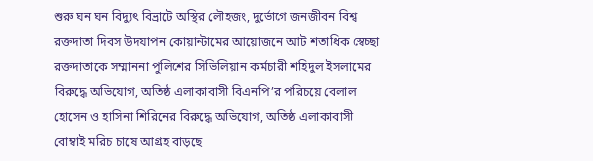শুরু ঘন ঘন বিদ্যুৎ বিভ্রাটে অস্থির লৌহজং, দুর্ভোগে জনজীবন বিশ্ব রক্তদাতা দিবস উদযাপন কোয়ান্টামের আয়োজনে আট শতাধিক স্বেচ্ছা রক্তদাতাকে সম্মাননা পুলিশের সিভিলিয়ান কর্মচারী শহিদুল ইসলামের বিরুদ্ধে অভিযোগ, অতিষ্ঠ এলাকাবাসী বিএনপি’র পরিচয়ে বেলাল হোসেন ও হাসিনা শিরিনের বিরুদ্ধে অভিযোগ, অতিষ্ঠ এলাকাবাসী বোম্বাই মরিচ চাষে আগ্রহ বাড়ছে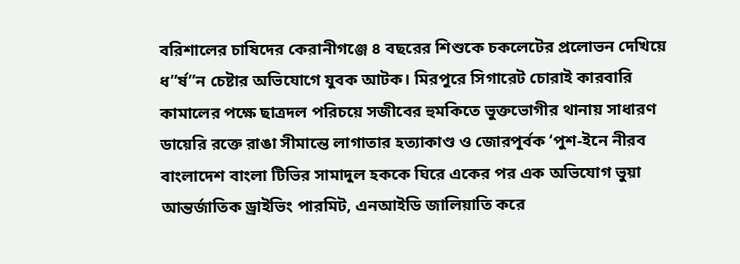বরিশালের চাষিদের কেরানীগঞ্জে ৪ বছরের শিশুকে চকলেটের প্রলোভন দেখিয়ে ধ”র্ষ”ন চেষ্টার অভিযোগে যুবক আটক। মিরপুরে সিগারেট চোরাই কারবারি কামালের পক্ষে ছাত্রদল পরিচয়ে সজীবের হুমকিতে ভুক্তভোগীর থানায় সাধারণ ডায়েরি রক্তে রাঙা সীমান্তে লাগাতার হত্যাকাণ্ড ও জোরপূর্বক ‘পুশ-ইনে নীরব বাংলাদেশ বাংলা টিভির সামাদুল হককে ঘিরে একের পর এক অভিযোগ ভুয়া আন্তর্জাতিক ড্রাইভিং পারমিট, এনআইডি জালিয়াতি করে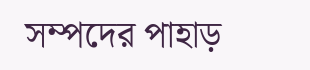সম্পদের পাহাড়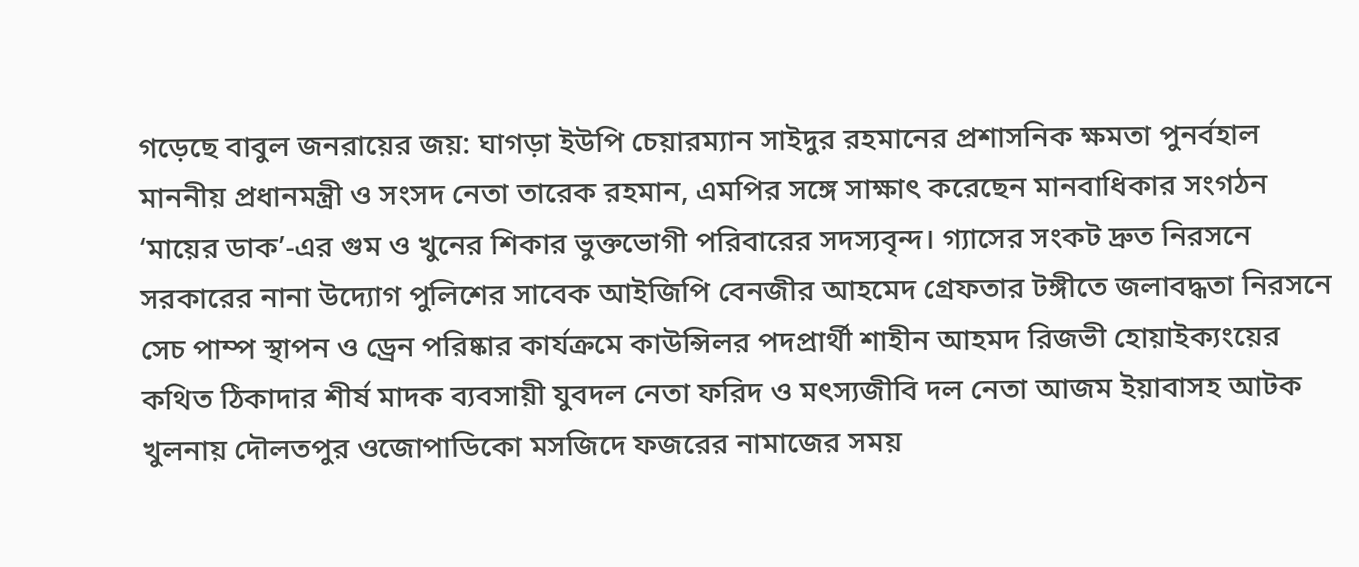গড়েছে বাবুল জনরায়ের জয়: ঘাগড়া ইউপি চেয়ারম্যান সাইদুর রহমানের প্রশাসনিক ক্ষমতা পুনর্বহাল মাননীয় প্রধানমন্ত্রী ও সংসদ নেতা তারেক রহমান, এমপির সঙ্গে সাক্ষাৎ করেছেন মানবাধিকার সংগঠন ‘মায়ের ডাক’-এর গুম ও খুনের শিকার ভুক্তভোগী পরিবারের সদস্যবৃন্দ। গ্যাসের সংকট দ্রুত নিরসনে সরকারের নানা উদ্যোগ পুলিশের সাবেক আইজিপি বেনজীর আহমেদ গ্রেফতার টঙ্গীতে জলাবদ্ধতা নিরসনে সেচ পাম্প স্থাপন ও ড্রেন পরিষ্কার কার্যক্রমে কাউন্সিলর পদপ্রার্থী শাহীন আহমদ রিজভী হোয়াইক্যংয়ের কথিত ঠিকাদার শীর্ষ মাদক ব্যবসায়ী যুবদল নেতা ফরিদ ও মৎস্যজীবি দল নেতা আজম ইয়াবাসহ আটক খুলনায় দৌলতপুর ওজোপাডিকো মসজিদে ফজরের নামাজের সময়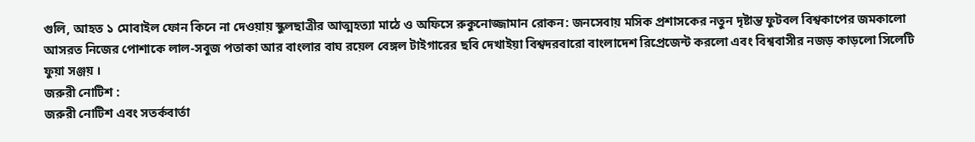গুলি, আহত ১ মোবাইল ফোন কিনে না দেওয়ায় স্কুলছাত্রীর আত্মহত্যা মাঠে ও অফিসে রুকুনোজ্জামান রোকন: জনসেবায় মসিক প্রশাসকের নতুন দৃষ্টান্ত ফুটবল বিশ্বকাপের জমকালো আসরত নিজের পোশাকে লাল-সবুজ পতাকা আর বাংলার বাঘ রয়েল বেঙ্গল টাইগারের ছবি দেখাইয়া বিশ্বদরবারো বাংলাদেশ রিপ্রেজেন্ট করলো এবং বিশ্ববাসীর নজড় কাড়লো সিলেটি ফুয়া সঞ্জয় ।
জরুরী নোটিশ :
জরুরী নোটিশ এবং সতর্কবার্তা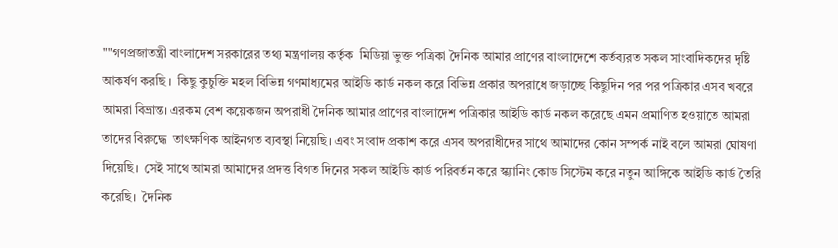""গণপ্রজাতন্ত্রী বাংলাদেশ সরকারের তথ্য মন্ত্রণালয় কর্তৃক  মিডিয়া ভুক্ত পত্রিকা দৈনিক আমার প্রাণের বাংলাদেশে কর্তব্যরত সকল সাংবাদিকদের দৃষ্টি আকর্ষণ করছি ।  কিছু কুচুক্তি মহল বিভিন্ন গণমাধ্যমের আইডি কার্ড নকল করে বিভিন্ন প্রকার অপরাধে জড়াচ্ছে কিছুদিন পর পর পত্রিকার এসব খবরে আমরা বিভ্রান্ত। এরকম বেশ কয়েকজন অপরাধী দৈনিক আমার প্রাণের বাংলাদেশ পত্রিকার আইডি কার্ড নকল করেছে এমন প্রমাণিত হওয়াতে আমরা তাদের বিরুদ্ধে  তাৎক্ষণিক আইনগত ব্যবস্থা নিয়েছি। এবং সংবাদ প্রকাশ করে এসব অপরাধীদের সাথে আমাদের কোন সম্পর্ক নাই বলে আমরা ঘোষণা দিয়েছি।  সেই সাথে আমরা আমাদের প্রদত্ত বিগত দিনের সকল আইডি কার্ড পরিবর্তন করে স্ক্যানিং কোড সিস্টেম করে নতুন আঙ্গিকে আইডি কার্ড তৈরি করেছি।  দৈনিক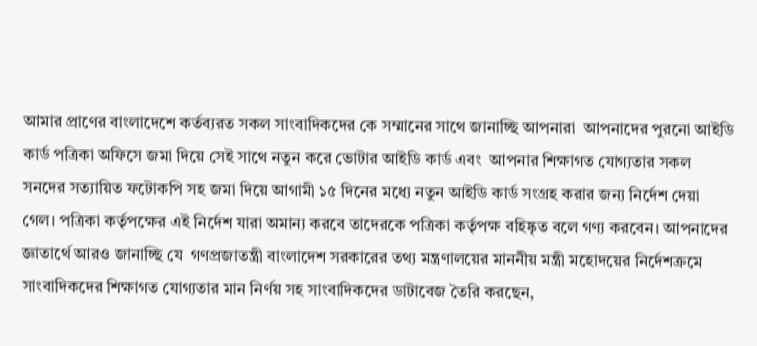আমার প্রাণের বাংলাদেশে কর্তব্যরত সকল সাংবাদিকদের কে সম্মানের সাথে জানাচ্ছি আপনারা  আপনাদের পুরনো আইডি কার্ড পত্রিকা অফিসে জমা দিয়ে সেই সাথে নতুন করে ভোটার আইডি কার্ড এবং  আপনার শিক্ষাগত যোগ্যতার সকল সনদের সত্যায়িত ফটোকপি সহ জমা দিয়ে আগামী ১৫ দিনের মধ্যে নতুন আইডি কার্ড সংগ্রহ করার জন্য নির্দেশ দেয়া গেল। পত্রিকা কর্তৃপক্ষের এই নির্দেশ যারা অমান্য করবে তাদেরকে পত্রিকা কর্তৃপক্ষ বহিষ্কৃত বলে গণ্য করবেন। আপনাদের জ্ঞাতার্থে আরও জানাচ্ছি যে  গণপ্রজাতন্ত্রী বাংলাদেশ সরকারের তথ্য মন্ত্রণালয়ের মাননীয় মন্ত্রী মহোদয়ের নির্দেশক্রমে সাংবাদিকদের শিক্ষাগত যোগ্যতার মান নির্ণয় সহ সাংবাদিকদের ডাটাবেজ তৈরি করছেন,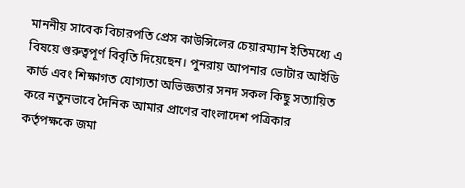মাননীয় সাবেক বিচারপতি প্রেস কাউন্সিলের চেয়ারম্যান ইতিমধ্যে এ বিষয়ে গুরুত্বপূর্ণ বিবৃতি দিয়েছেন। পুনরায় আপনার ভোটার আইডি কার্ড এবং শিক্ষাগত যোগ্যতা অভিজ্ঞতার সনদ সকল কিছু সত্যায়িত করে নতুনভাবে দৈনিক আমার প্রাণের বাংলাদেশ পত্রিকার   কর্তৃপক্ষকে জমা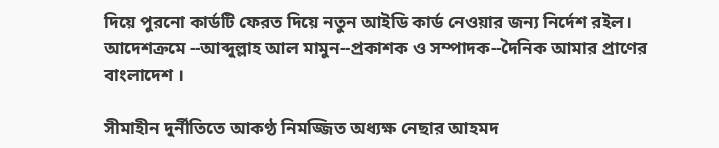দিয়ে পুরনো কার্ডটি ফেরত দিয়ে নতুন আইডি কার্ড নেওয়ার জন্য নির্দেশ রইল।  আদেশক্রমে --আব্দুল্লাহ আল মামুন--প্রকাশক ও সম্পাদক--দৈনিক আমার প্রাণের বাংলাদেশ ।

সীমাহীন দুর্নীতিতে আকণ্ঠ নিমজ্জিত অধ্যক্ষ নেছার আহমদ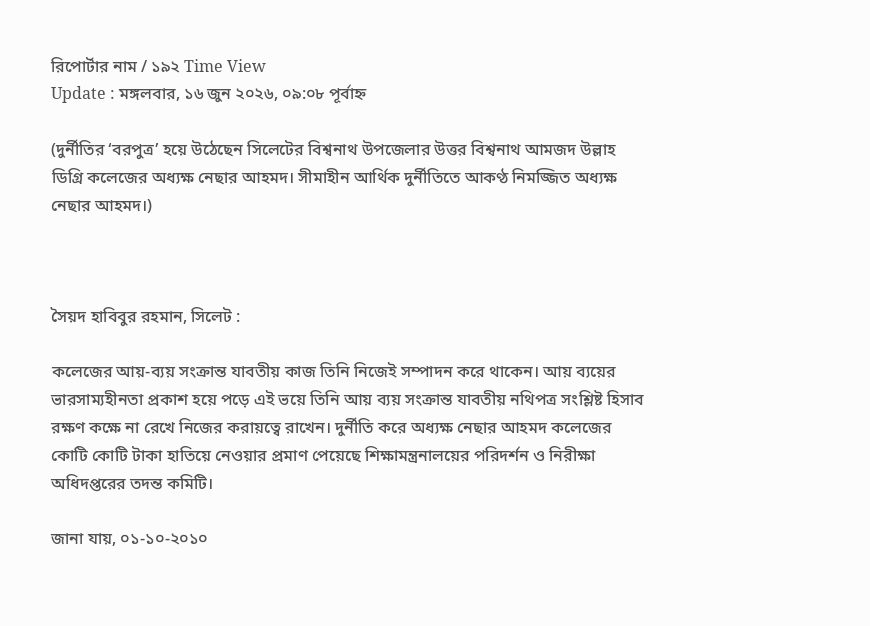রিপোর্টার নাম / ১৯২ Time View
Update : মঙ্গলবার, ১৬ জুন ২০২৬, ০৯:০৮ পূর্বাহ্ন

(দুর্নীতির ‘বরপুত্র’ হয়ে উঠেছেন সিলেটের বিশ্বনাথ উপজেলার উত্তর বিশ্বনাথ আমজদ উল্লাহ ডিগ্রি কলেজের অধ্যক্ষ নেছার আহমদ। সীমাহীন আর্থিক দুর্নীতিতে আকণ্ঠ নিমজ্জিত অধ্যক্ষ নেছার আহমদ।)



সৈয়দ হাবিবুর রহমান, সিলেট :

কলেজের আয়-ব্যয় সংক্রান্ত যাবতীয় কাজ তিনি নিজেই সম্পাদন করে থাকেন। আয় ব্যয়ের ভারসাম্যহীনতা প্রকাশ হয়ে পড়ে এই ভয়ে তিনি আয় ব্যয় সংক্রান্ত যাবতীয় নথিপত্র সংশ্লিষ্ট হিসাব রক্ষণ কক্ষে না রেখে নিজের করায়ত্বে রাখেন। দুর্নীতি করে অধ্যক্ষ নেছার আহমদ কলেজের কোটি কোটি টাকা হাতিয়ে নেওয়ার প্রমাণ পেয়েছে শিক্ষামন্ত্রনালয়ের পরিদর্শন ও নিরীক্ষা অধিদপ্তরের তদন্ত কমিটি।

জানা যায়, ০১-১০-২০১০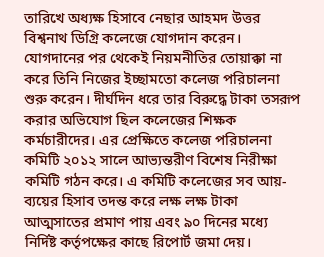তারিখে অধ্যক্ষ হিসাবে নেছার আহমদ উত্তর বিশ্বনাথ ডিগ্রি কলেজে যোগদান করেন। যোগদানের পর থেকেই নিয়মনীতির তোয়াক্কা না করে তিনি নিজের ইচ্ছামতো কলেজ পরিচালনা শুরু করেন। দীর্ঘদিন ধরে তার বিরুদ্ধে টাকা তসরূপ করার অভিযোগ ছিল কলেজের শিক্ষক কর্মচারীদের। এর প্রেক্ষিতে কলেজ পরিচালনা কমিটি ২০১২ সালে আভ্যন্তরীণ বিশেষ নিরীক্ষা কমিটি গঠন করে। এ কমিটি কলেজের সব আয়-ব্যয়ের হিসাব তদন্ত করে লক্ষ লক্ষ টাকা আত্মসাতের প্রমাণ পায় এবং ৯০ দিনের মধ্যে নির্দিষ্ট কর্তৃপক্ষের কাছে রিপোর্ট জমা দেয়।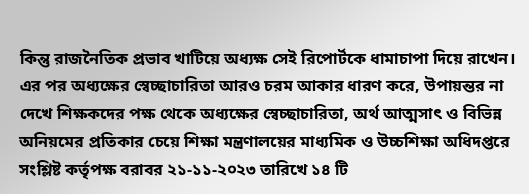কিন্তু রাজনৈতিক প্রভাব খাটিয়ে অধ্যক্ষ সেই রিপোর্টকে ধামাচাপা দিয়ে রাখেন। এর পর অধ্যক্ষের স্বেচ্ছাচারিতা আরও চরম আকার ধারণ করে, উপায়ন্তর না দেখে শিক্ষকদের পক্ষ থেকে অধ্যক্ষের স্বেচ্ছাচারিতা, অর্থ আত্মসাৎ ও বিভিন্ন অনিয়মের প্রতিকার চেয়ে শিক্ষা মন্ত্রণালয়ের মাধ্যমিক ও উচ্চশিক্ষা অধিদপ্তরে সংশ্লিষ্ট কর্তৃপক্ষ বরাবর ২১-১১-২০২৩ তারিখে ১৪ টি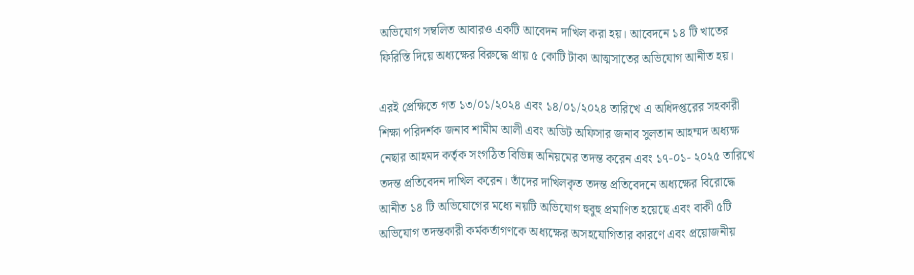অভিযোগ সম্বলিত আবারও একটি আবেদন দাখিল করা হয়। আবেদনে ১৪ টি খাতের ফিরিস্তি দিয়ে অধ্যক্ষের বিরুদ্ধে প্রায় ৫ কোটি টাকা আত্মসাতের অভিযোগ আনীত হয়।

এরই প্রেক্ষিতে গত ১৩/০১/২০২৪ এবং ১৪/০১/২০২৪ তারিখে এ অধিদপ্তরের সহকারী শিক্ষা পরিদর্শক জনাব শামীম আলী এবং অডিট অফিসার জনাব সুলতান আহম্মদ অধ্যক্ষ নেছার আহমদ কর্তৃক সংগঠিত বিভিন্ন অনিয়মের তদন্ত করেন এবং ১৭-০১- ২০২৫ তারিখে তদন্ত প্রতিবেদন দাখিল করেন। তাঁদের দাখিলকৃত তদন্ত প্রতিবেদনে অধ্যক্ষের বিরোদ্ধে আনীত ১৪ টি অভিযোগের মধ্যে নয়টি অভিযোগ হুবুহু প্রমাণিত হয়েছে এবং বাকী ৫টি অভিযোগ তদন্তকারী কর্মকর্তাগণকে অধ্যক্ষের অসহযোগিতার কারণে এবং প্রয়োজনীয়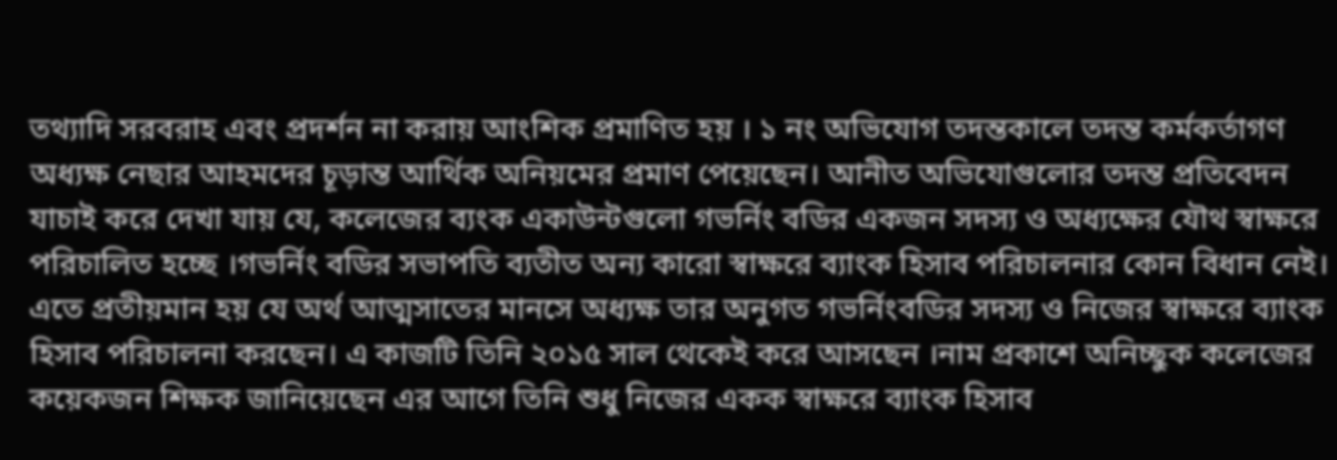তথ্যাদি সরবরাহ এবং প্রদর্শন না করায় আংশিক প্রমাণিত হয় । ১ নং অভিযোগ তদন্তকালে তদন্ত কর্মকর্তাগণ অধ্যক্ষ নেছার আহমদের চূড়ান্ত আর্থিক অনিয়মের প্রমাণ পেয়েছেন। আনীত অভিযোগুলোর তদন্ত প্রতিবেদন যাচাই করে দেখা যায় যে, কলেজের ব্যংক একাউন্টগুলো গভর্নিং বডির একজন সদস্য ও অধ্যক্ষের যৌথ স্বাক্ষরে পরিচালিত হচ্ছে ।গভর্নিং বডির সভাপতি ব্যতীত অন্য কারো স্বাক্ষরে ব্যাংক হিসাব পরিচালনার কোন বিধান নেই। এতে প্রতীয়মান হয় যে অর্থ আত্মসাতের মানসে অধ্যক্ষ তার অনুগত গভর্নিংবডির সদস্য ও নিজের স্বাক্ষরে ব্যাংক হিসাব পরিচালনা করছেন। এ কাজটি তিনি ২০১৫ সাল থেকেই করে আসছেন ।নাম প্রকাশে অনিচ্ছুক কলেজের কয়েকজন শিক্ষক জানিয়েছেন এর আগে তিনি শুধু নিজের একক স্বাক্ষরে ব্যাংক হিসাব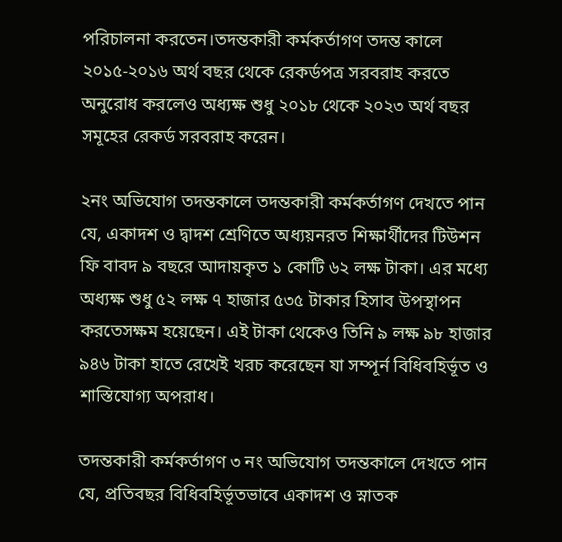পরিচালনা করতেন।তদন্তকারী কর্মকর্তাগণ তদন্ত কালে ২০১৫-২০১৬ অর্থ বছর থেকে রেকর্ডপত্র সরবরাহ করতে অনুরোধ করলেও অধ্যক্ষ শুধু ২০১৮ থেকে ২০২৩ অর্থ বছর সমূহের রেকর্ড সরবরাহ করেন।

২নং অভিযোগ তদন্তকালে তদন্তকারী কর্মকর্তাগণ দেখতে পান যে, একাদশ ও দ্বাদশ শ্রেণিতে অধ্যয়নরত শিক্ষার্থীদের টিউশন ফি বাবদ ৯ বছরে আদায়কৃত ১ কোটি ৬২ লক্ষ টাকা। এর মধ্যে অধ্যক্ষ শুধু ৫২ লক্ষ ৭ হাজার ৫৩৫ টাকার হিসাব উপস্থাপন করতেসক্ষম হয়েছেন। এই টাকা থেকেও তিনি ৯ লক্ষ ৯৮ হাজার ৯৪৬ টাকা হাতে রেখেই খরচ করেছেন যা সম্পূর্ন বিধিবহির্ভূত ও শাস্তিযোগ্য অপরাধ।

তদন্তকারী কর্মকর্তাগণ ৩ নং অভিযোগ তদন্তকালে দেখতে পান যে, প্রতিবছর বিধিবহির্ভূতভাবে একাদশ ও স্নাতক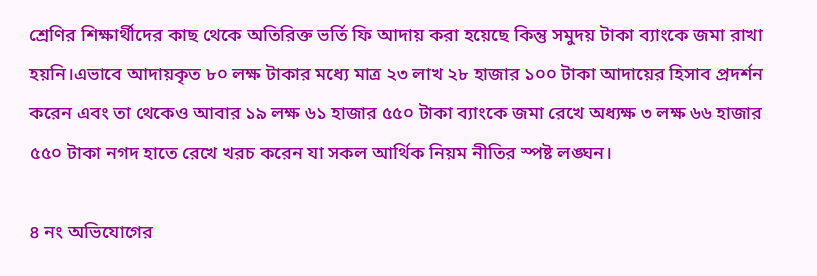শ্রেণির শিক্ষার্থীদের কাছ থেকে অতিরিক্ত ভর্তি ফি আদায় করা হয়েছে কিন্তু সমুদয় টাকা ব্যাংকে জমা রাখা হয়নি।এভাবে আদায়কৃত ৮০ লক্ষ টাকার মধ্যে মাত্র ২৩ লাখ ২৮ হাজার ১০০ টাকা আদায়ের হিসাব প্রদর্শন করেন এবং তা থেকেও আবার ১৯ লক্ষ ৬১ হাজার ৫৫০ টাকা ব্যাংকে জমা রেখে অধ্যক্ষ ৩ লক্ষ ৬৬ হাজার ৫৫০ টাকা নগদ হাতে রেখে খরচ করেন যা সকল আর্থিক নিয়ম নীতির স্পষ্ট লঙ্ঘন।

৪ নং অভিযোগের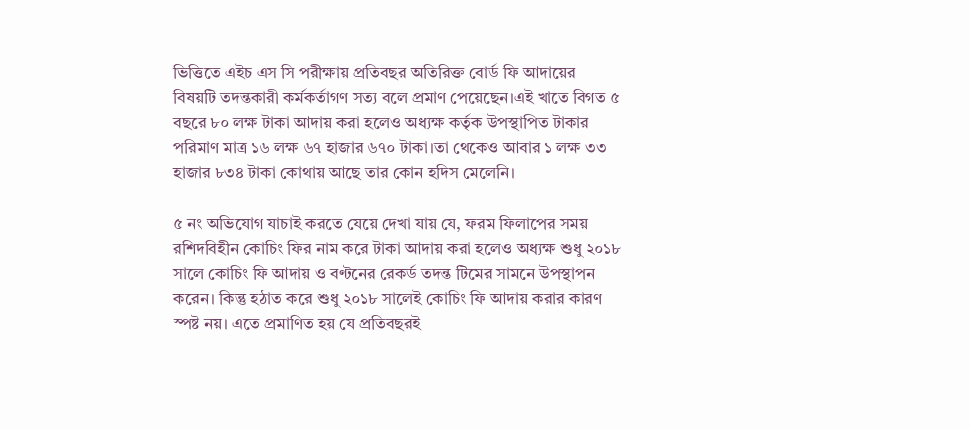ভিত্তিতে এইচ এস সি পরীক্ষায় প্রতিবছর অতিরিক্ত বোর্ড ফি আদায়ের বিষয়টি তদন্তকারী কর্মকর্তাগণ সত্য বলে প্রমাণ পেয়েছেন।এই খাতে বিগত ৫ বছরে ৮০ লক্ষ টাকা আদায় করা হলেও অধ্যক্ষ কর্তৃক উপস্থাপিত টাকার পরিমাণ মাত্র ১৬ লক্ষ ৬৭ হাজার ৬৭০ টাকা।তা থেকেও আবার ১ লক্ষ ৩৩ হাজার ৮৩৪ টাকা কোথায় আছে তার কোন হদিস মেলেনি।

৫ নং অভিযোগ যাচাই করতে যেয়ে দেখা যায় যে, ফরম ফিলাপের সময় রশিদবিহীন কোচিং ফির নাম করে টাকা আদায় করা হলেও অধ্যক্ষ শুধু ২০১৮ সালে কোচিং ফি আদায় ও বণ্টনের রেকর্ড তদন্ত টিমের সামনে উপস্থাপন করেন। কিন্তু হঠাত করে শুধু ২০১৮ সালেই কোচিং ফি আদায় করার কারণ স্পষ্ট নয়। এতে প্রমাণিত হয় যে প্রতিবছরই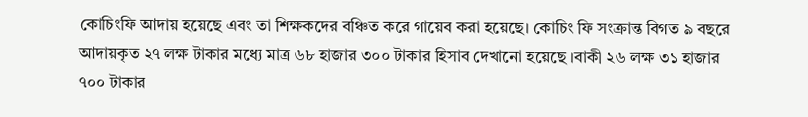কোচিংফি আদায় হয়েছে এবং তা শিক্ষকদের বঞ্চিত করে গায়েব করা হয়েছে। কোচিং ফি সংক্রান্ত বিগত ৯ বছরে আদায়কৃত ২৭ লক্ষ টাকার মধ্যে মাত্র ৬৮ হাজার ৩০০ টাকার হিসাব দেখানো হয়েছে ।বাকী ২৬ লক্ষ ৩১ হাজার ৭০০ টাকার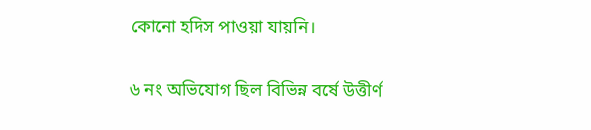কোনো হদিস পাওয়া যায়নি।

৬ নং অভিযোগ ছিল বিভিন্ন বর্ষে উত্তীর্ণ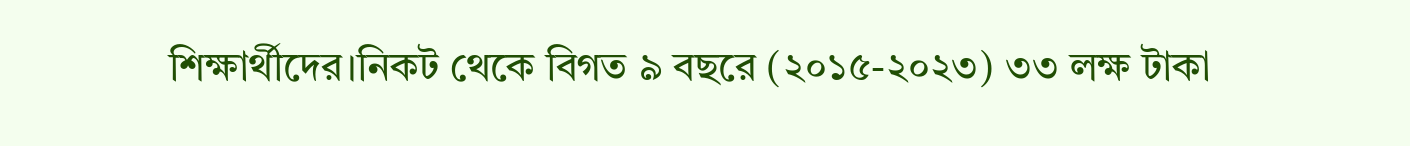শিক্ষার্থীদের।নিকট থেকে বিগত ৯ বছরে (২০১৫-২০২৩) ৩৩ লক্ষ টাকা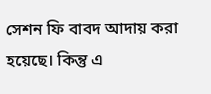সেশন ফি বাবদ আদায় করা হয়েছে। কিন্তু এ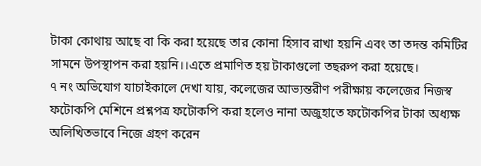টাকা কোথায় আছে বা কি করা হয়েছে তার কোনা হিসাব রাখা হয়নি এবং তা তদন্ত কমিটির সামনে উপস্থাপন করা হয়নি।।এতে প্রমাণিত হয় টাকাগুলো তছরুপ করা হয়েছে।
৭ নং অভিযোগ যাচাইকালে দেখা যায়, কলেজের আভ্যন্তরীণ পরীক্ষায় কলেজের নিজস্ব ফটোকপি মেশিনে প্রশ্নপত্র ফটোকপি করা হলেও নানা অজুহাতে ফটোকপির টাকা অধ্যক্ষ অলিখিতভাবে নিজে গ্রহণ করেন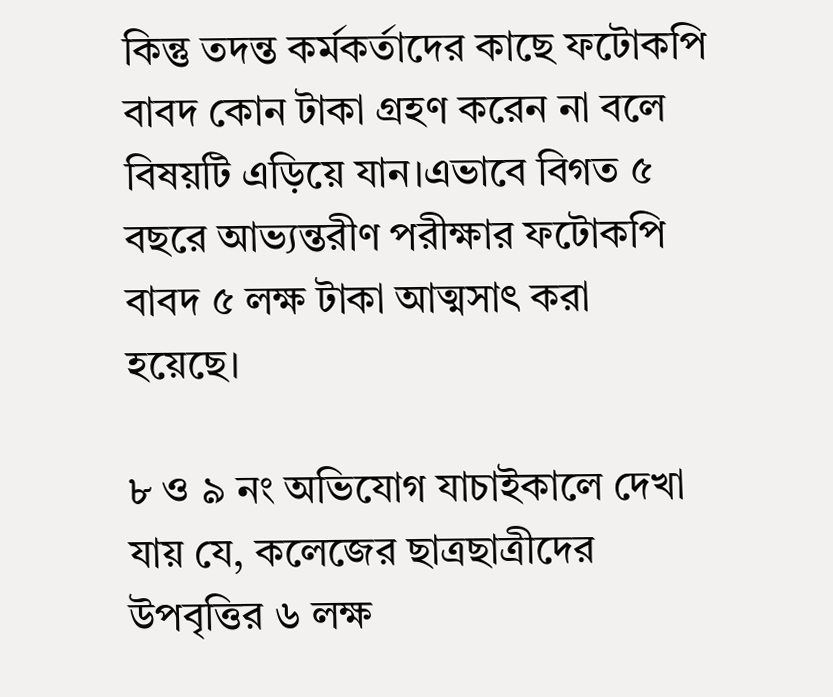কিন্তু তদন্ত কর্মকর্তাদের কাছে ফটোকপি বাবদ কোন টাকা গ্রহণ করেন না বলে বিষয়টি এড়িয়ে যান।এভাবে বিগত ৫ বছরে আভ্যন্তরীণ পরীক্ষার ফটোকপি বাবদ ৫ লক্ষ টাকা আত্মসাৎ করা হয়েছে।

৮ ও ৯ নং অভিযোগ যাচাইকালে দেখা যায় যে, কলেজের ছাত্রছাত্রীদের উপবৃত্তির ৬ লক্ষ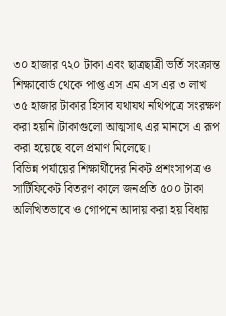৩০ হাজার ৭২০ টাকা এবং ছাত্রছাত্রী ভর্তি সংক্রান্ত শিক্ষাবোর্ড থেকে পাপ্ত এস এম এস এর ৩ লাখ ৩৫ হাজার টাকার হিসাব যথাযথ নথিপত্রে সংরক্ষণ করা হয়নি।টাকাগুলো আত্মসাৎ এর মানসে এ রূপ করা হয়েছে বলে প্রমাণ মিলেছে।
বিভিন্ন পর্যায়ের শিক্ষার্থীদের নিকট প্রশংসাপত্র ও সার্টিফিকেট বিতরণ কালে জনপ্রতি ৫০০ টাকা অলিখিতভাবে ও গোপনে আদায় করা হয় বিধায়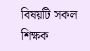বিষয়টি সকল শিক্ষক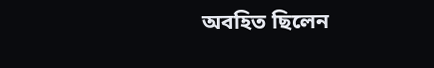অবহিত ছিলেন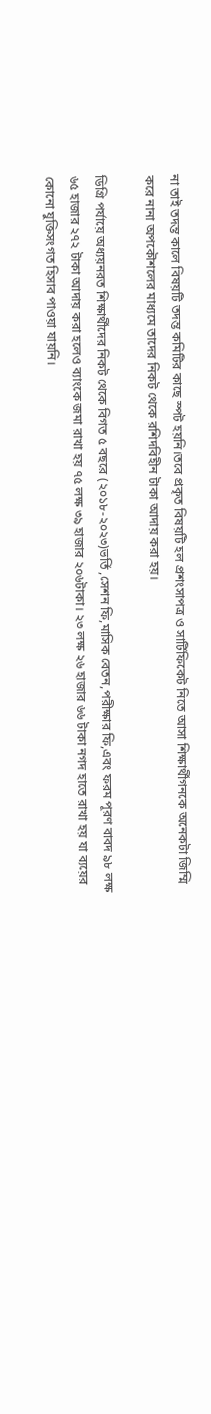না তাই তদন্ত কালে বিষয়টি তদন্ত কমিটির কাছে স্পট হয়নি।তবে প্রকৃত বিষয়টি হল প্রশংসাপত্র ও সার্টিফিকেট নিতে আসা শিক্ষার্থীগনকে অনেকটা জিম্মি করে নানা অপকৌশলের মাধ্যমে তাদের নিকট থেকে রশিদবিহীন টাকা আদায় করা হয়।

ডিগ্রি পর্যায়ে অধ্যয়নরত শিক্ষার্থীদের নিকট থেকে বিগত ৫ বছরে (২০১৮-২০২৩)ভর্তি ,সেশন ফি,মাসিক বেতন,পরীক্ষার ফি,এবং ফরম পূরণ বাবদ ৯৮ লক্ষ ৬৫ হাজার ২৭২ টাকা আদায় করা হলেও ব্যাংকে জমা রাখা হয় ৭৫ লক্ষ ৩৯ হাজার ২০৬টাকা। ২৩ লক্ষ ২৬ হাজার ৬৬ টাকা নগদ হাতে রাখা হয় যা ব্যয়ের কোনো যুক্তিসংগত হিসাব পাওয়া যায়নি।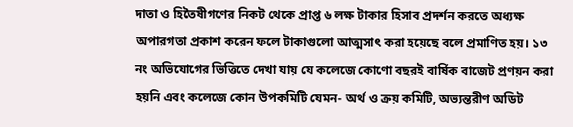দাতা ও হিতৈষীগণের নিকট থেকে প্রাপ্ত ৬ লক্ষ টাকার হিসাব প্রদর্শন করতে অধ্যক্ষ অপারগতা প্রকাশ করেন ফলে টাকাগুলো আত্মসাৎ করা হয়েছে বলে প্রমাণিত হয়। ১৩ নং অভিযোগের ভিত্তিতে দেখা যায় যে কলেজে কোণো বছরই বার্ষিক বাজেট প্রণয়ন করা হয়নি এবং কলেজে কোন উপকমিটি যেমন- অর্থ ও ক্রয় কমিটি, অভ্যন্তরীণ অডিট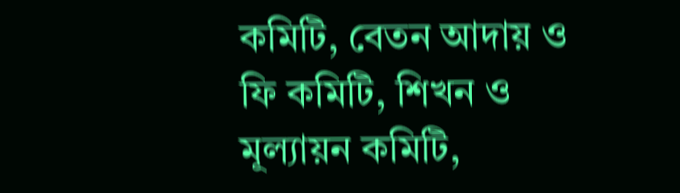কমিটি, বেতন আদায় ও ফি কমিটি, শিখন ও মূল্যায়ন কমিটি,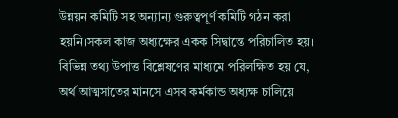উন্নয়ন কমিটি সহ অন্যান্য গুরুত্বপূর্ণ কমিটি গঠন করা হয়নি।সকল কাজ অধ্যক্ষের একক সিদ্বান্তে পরিচালিত হয়। বিভিন্ন তথ্য উপাত্ত বিশ্লেষণের মাধ্যমে পরিলক্ষিত হয় যে, অর্থ আত্মসাতের মানসে এসব কর্মকান্ড অধ্যক্ষ চালিয়ে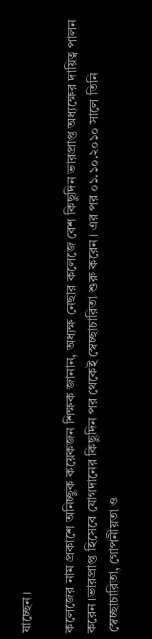যাচ্ছেন।

কলেজের নাম প্রকাশে অনিচ্ছুক কয়েকজন শিক্ষক জানান, অধ্যক্ষ নেছার কলেজে বেশ কিছুদিন ভারপ্রাপ্ত অধ্যক্ষের দায়িত্ব পালন করেন ।ভারপ্রাপ্ত হিসেবে যোগদানের কিছুদিন পর থেকেই স্বেচ্ছাচারিতা শুরু করেন। এর পর ০১.১০.২০১০ সালে তিনি স্বেচ্ছাচারিতা, গোপনীয়তা ও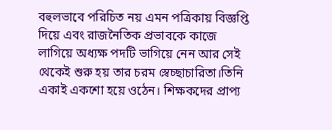বহুলভাবে পরিচিত নয় এমন পত্রিকায় বিজ্ঞপ্তি দিয়ে এবং রাজনৈতিক প্রভাবকে কাজে লাগিয়ে অধ্যক্ষ পদটি ভাগিয়ে নেন আর সেই থেকেই শুরু হয় তার চরম স্বেচ্ছাচারিতা।তিনি একাই একশো হয়ে ওঠেন। শিক্ষকদের প্রাপ্য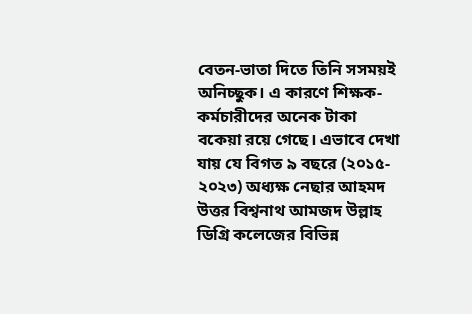বেতন-ভাতা দিতে তিনি সসময়ই অনিচ্ছুক। এ কারণে শিক্ষক-কর্মচারীদের অনেক টাকা বকেয়া রয়ে গেছে। এভাবে দেখা যায় যে বিগত ৯ বছরে (২০১৫- ২০২৩) অধ্যক্ষ নেছার আহমদ উত্তর বিশ্বনাথ আমজদ উল্লাহ ডিগ্রি কলেজের বিভিন্ন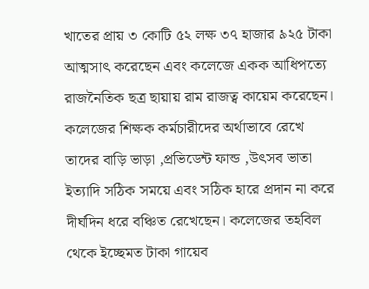খাতের প্রায় ৩ কোটি ৫২ লক্ষ ৩৭ হাজার ৯২৫ টাকা আত্মসাৎ করেছেন এবং কলেজে একক আধিপত্যে রাজনৈতিক ছত্র ছায়ায় রাম রাজত্ব কায়েম করেছেন। কলেজের শিক্ষক কর্মচারীদের অর্থাভাবে রেখে তাদের বাড়ি ভাড়া ,প্রভিডেন্ট ফান্ড ,উৎসব ভাতা ইত্যাদি সঠিক সময়ে এবং সঠিক হারে প্রদান না করে দীর্ঘদিন ধরে বঞ্চিত রেখেছেন। কলেজের তহবিল থেকে ইচ্ছেমত টাকা গায়েব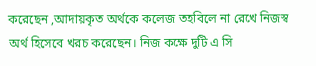করেছেন ,আদায়কৃত অর্থকে কলেজ তহবিলে না রেখে নিজস্ব অর্থ হিসেবে খরচ করেছেন। নিজ কক্ষে দুটি এ সি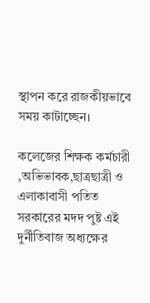স্থাপন করে রাজকীয়ভাবে সময় কাটাচ্ছেন।

কলেজের শিক্ষক কর্মচারী ,অভিভাবক,ছাত্রছাত্রী ও এলাকাবাসী পতিত সরকারের মদদ পুষ্ট এই দুর্নীতিবাজ অধ্যক্ষের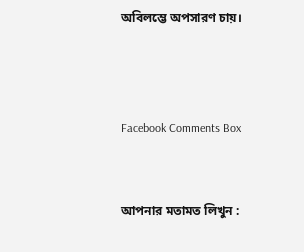অবিলম্ভে অপসারণ চায়।



Facebook Comments Box


আপনার মতামত লিখুন :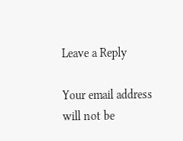Leave a Reply

Your email address will not be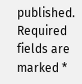published. Required fields are marked *